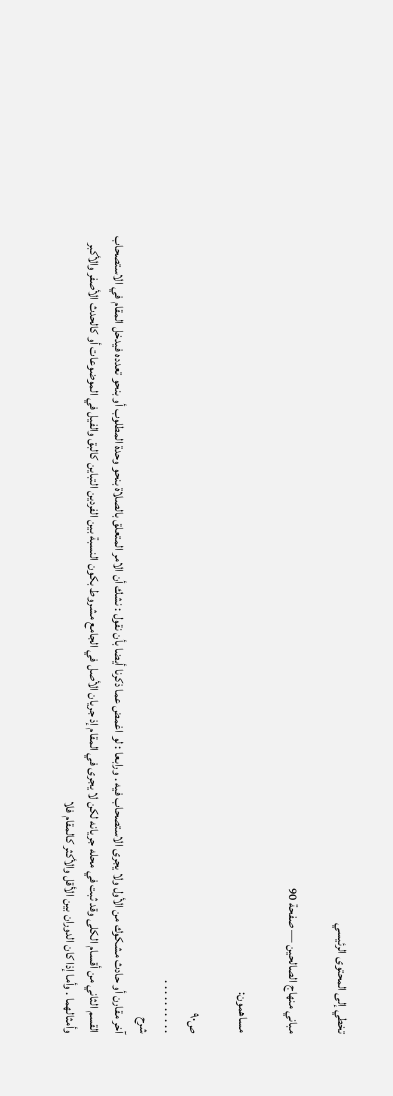تخطي إلى المحتوى الرئيسي

مباني منهاج الصالحين — صفحة 90

مساهمون:

ص٩٠
. . . . . . . . . .
شرح
آخر مقارن أو حادث مشكوك من الأول ولا يجرى الاستصحاب فيه . ورابعا : لو اغمض عما ذكرنا أيضا بأن نقول : نشك أن الامر المتعلق بالصلاة بنحو وحدة المطلوب أو بنحو تعدده فيدخل المقام في الاستصحاب القسم الثاني من أقسام الكلى وقد ثبت في محله جريانه لكن لا يجرى في المقام إذ جريان الأصل في الجامع مشروط بكون النسبة بين الفردين التباين كالبق والفيل في الموضوعات أو كالحدث الأصفر والأكبر وأمثالهما . وأما إذا كان الدوران بين الأقل والأكثر كالمقام فلا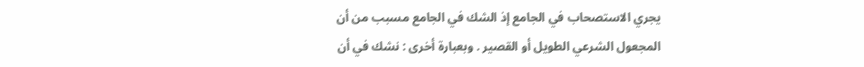يجري الاستصحاب في الجامع إذ الشك في الجامع مسبب من أن المجعول الشرعي الطويل أو القصير . وبعبارة أخرى : نشك في أن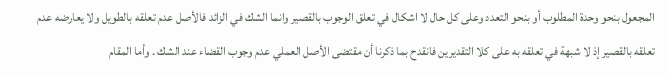المجعول بنحو وحدة المطلوب أو بنحو التعدد وعلى كل حال لا اشكال في تعلق الوجوب بالقصير وانما الشك في الزائد فالأصل عدم تعلقه بالطويل ولا يعارضه عدم تعلقه بالقصير إذ لا شبهة في تعلقه به على كلا التقديرين فانقدح بما ذكرنا أن مقتضى الأصل العملي عدم وجوب القضاء عند الشك . وأما المقام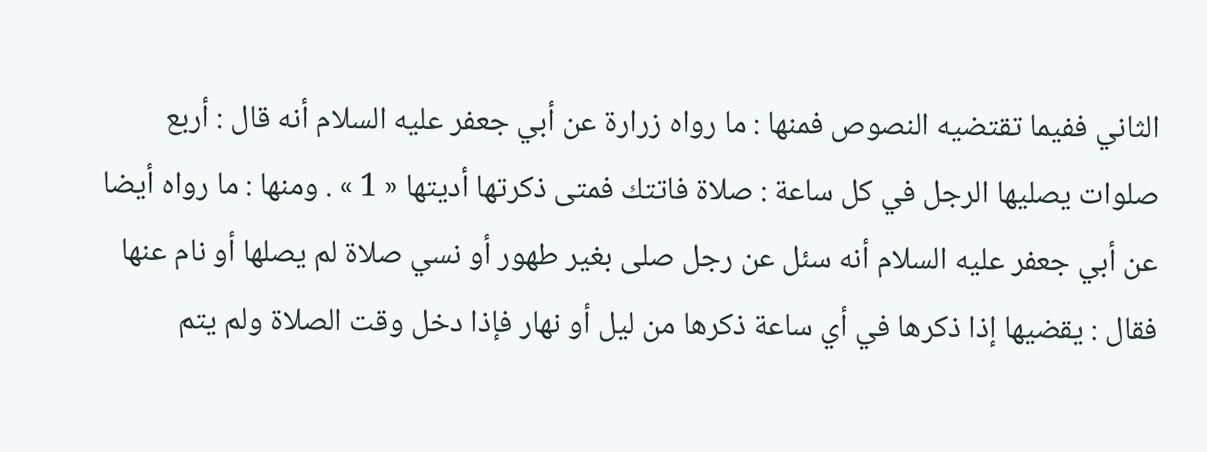الثاني ففيما تقتضيه النصوص فمنها : ما رواه زرارة عن أبي جعفر عليه السلام أنه قال : أربع صلوات يصليها الرجل في كل ساعة : صلاة فاتتك فمتى ذكرتها أديتها « 1 » . ومنها : ما رواه أيضا عن أبي جعفر عليه السلام أنه سئل عن رجل صلى بغير طهور أو نسي صلاة لم يصلها أو نام عنها فقال : يقضيها إذا ذكرها في أي ساعة ذكرها من ليل أو نهار فإذا دخل وقت الصلاة ولم يتم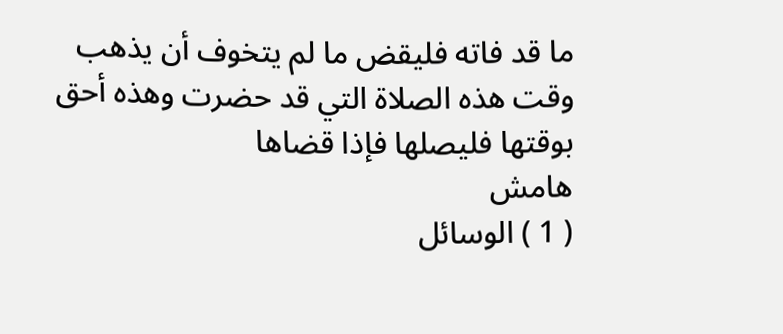ما قد فاته فليقض ما لم يتخوف أن يذهب وقت هذه الصلاة التي قد حضرت وهذه أحق بوقتها فليصلها فإذا قضاها
هامش
( 1 ) الوسائل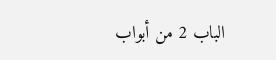الباب 2 من أبواب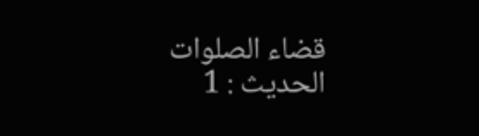قضاء الصلوات الحديث : 1